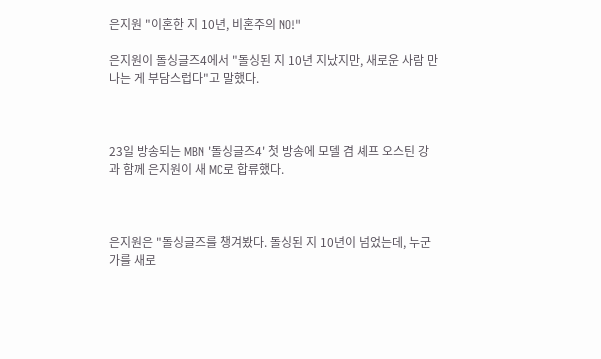은지원 "이혼한 지 10년, 비혼주의 NO!"

은지원이 돌싱글즈4에서 "돌싱된 지 10년 지났지만, 새로운 사람 만나는 게 부담스럽다"고 말했다.



23일 방송되는 MBN '돌싱글즈4' 첫 방송에 모델 겸 셰프 오스틴 강과 함께 은지원이 새 MC로 합류했다.



은지원은 "돌싱글즈를 챙겨봤다. 돌싱된 지 10년이 넘었는데, 누군가를 새로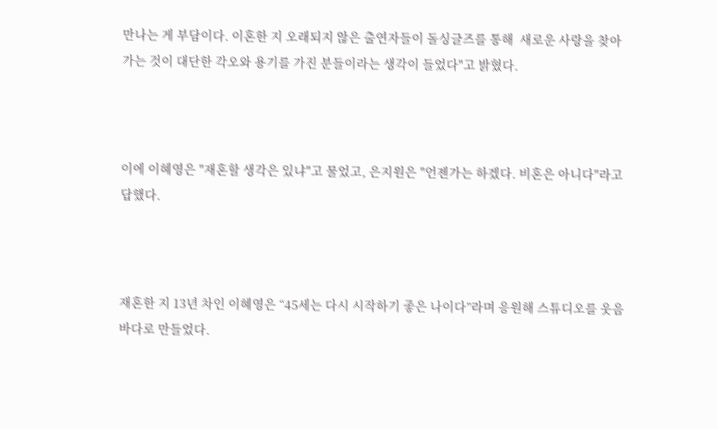만나는 게 부담이다. 이혼한 지 오래되지 않은 출연자들이 돌싱글즈를 통해  새로운 사랑을 찾아가는 것이 대단한 각오와 용기를 가진 분들이라는 생각이 들었다"고 밝혔다.



이에 이혜영은 "재혼할 생각은 있냐"고 물었고, 은지원은 "언젠가는 하겠다. 비혼은 아니다"라고 답했다.



재혼한 지 13년 차인 이혜영은 “45세는 다시 시작하기 좋은 나이다”라며 응원해 스튜디오를 웃음바다로 만들었다.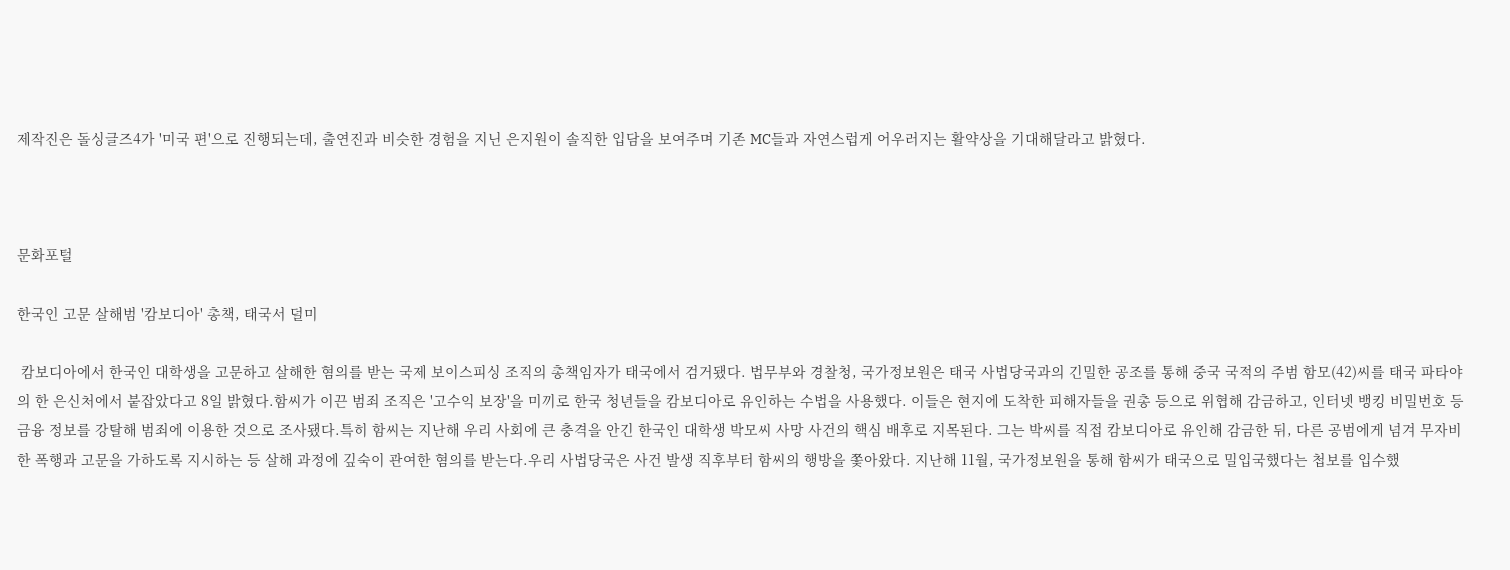제작진은 돌싱글즈4가 '미국 편'으로 진행되는데, 출연진과 비슷한 경험을 지닌 은지원이 솔직한 입담을 보여주며 기존 MC들과 자연스럽게 어우러지는 활약상을 기대해달라고 밝혔다.



문화포털

한국인 고문 살해범 '캄보디아' 총책, 태국서 덜미

 캄보디아에서 한국인 대학생을 고문하고 살해한 혐의를 받는 국제 보이스피싱 조직의 총책임자가 태국에서 검거됐다. 법무부와 경찰청, 국가정보원은 태국 사법당국과의 긴밀한 공조를 통해 중국 국적의 주범 함모(42)씨를 태국 파타야의 한 은신처에서 붙잡았다고 8일 밝혔다.함씨가 이끈 범죄 조직은 '고수익 보장'을 미끼로 한국 청년들을 캄보디아로 유인하는 수법을 사용했다. 이들은 현지에 도착한 피해자들을 권총 등으로 위협해 감금하고, 인터넷 뱅킹 비밀번호 등 금융 정보를 강탈해 범죄에 이용한 것으로 조사됐다.특히 함씨는 지난해 우리 사회에 큰 충격을 안긴 한국인 대학생 박모씨 사망 사건의 핵심 배후로 지목된다. 그는 박씨를 직접 캄보디아로 유인해 감금한 뒤, 다른 공범에게 넘겨 무자비한 폭행과 고문을 가하도록 지시하는 등 살해 과정에 깊숙이 관여한 혐의를 받는다.우리 사법당국은 사건 발생 직후부터 함씨의 행방을 쫓아왔다. 지난해 11월, 국가정보원을 통해 함씨가 태국으로 밀입국했다는 첩보를 입수했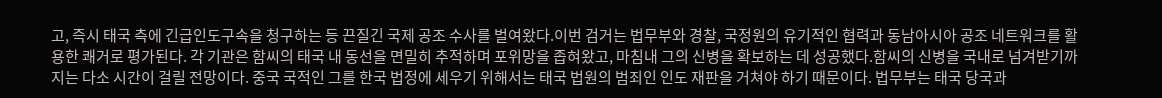고, 즉시 태국 측에 긴급인도구속을 청구하는 등 끈질긴 국제 공조 수사를 벌여왔다.이번 검거는 법무부와 경찰, 국정원의 유기적인 협력과 동남아시아 공조 네트워크를 활용한 쾌거로 평가된다. 각 기관은 함씨의 태국 내 동선을 면밀히 추적하며 포위망을 좁혀왔고, 마침내 그의 신병을 확보하는 데 성공했다.함씨의 신병을 국내로 넘겨받기까지는 다소 시간이 걸릴 전망이다. 중국 국적인 그를 한국 법정에 세우기 위해서는 태국 법원의 범죄인 인도 재판을 거쳐야 하기 때문이다. 법무부는 태국 당국과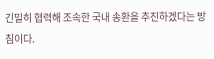긴밀히 협력해 조속한 국내 송환을 추진하겠다는 방침이다.